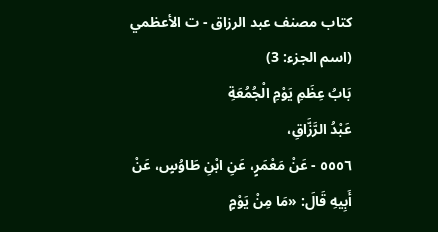كتاب مصنف عبد الرزاق - ت الأعظمي (اسم الجزء: 3)
بَابُ عِظَمِ يَوْمِ الْجُمُعَةِ
عَبْدُ الرَّزَّاقِ،
٥٥٥٦ - عَنْ مَعْمَرٍ، عَنِ ابْنِ طَاوُسٍ، عَنْ أَبِيهِ قَالَ: «مَا مِنْ يَوْمٍ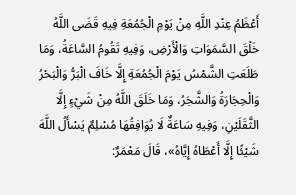أَعْظَمُ عِنْدِ اللَّهِ مِنْ يَوْمِ الْجُمُعَةِ فِيهِ قَضَى اللَّهُ خَلْقَ السَّمَوَاتِ وَالْأَرْضِ، وَفِيهِ تَقُومُ السَّاعَةُ، وَمَا طَلَعَتِ الشَّمْسُ يَوْمَ الْجُمُعَةِ إِلَّا خَافَ الْبَرُّ وَالْبَحْرُ وَالْحِجَارَةُ وَالشَّجَرُ، وَمَا خَلَقَ اللَّهُ مِنْ شَيْءٍ إِلَّا الثَّقَلَيْنِ، وَفِيهِ سَاعَةٌ لَا يُوَافِقُهَا مُسْلِمٌ يَسْأَلُ اللَّهَ شَيْئًا إِلَّا أَعْطَاهُ إِيَّاهُ»، قَالَ مَعْمَرٌ: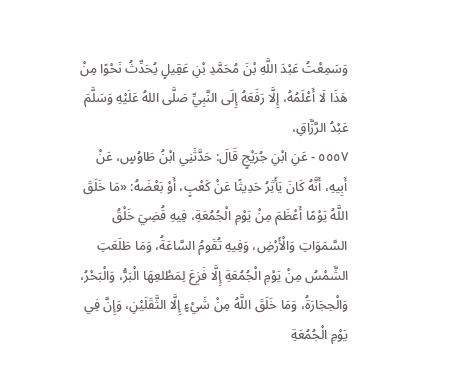وَسَمِعْتُ عَبْدَ اللَّهِ بْنَ مُحَمَّدِ بْنِ عَقِيلٍ يُحَدِّثُ نَحْوًا مِنْ هَذَا لَا أَعْلَمُهُ، إِلَّا رَفَعَهُ إِلَى النَّبِيِّ صَلَّى اللهُ عَلَيْهِ وَسَلَّمَ
عَبْدُ الرَّزَّاقِ،
٥٥٥٧ - عَنِ ابْنِ جُرَيْجٍ قَالَ: حَدَّثَنِي ابْنُ طَاوُسٍ، عَنْ أَبِيهِ، أَنَّهُ كَانَ يَأَثِرُ حَدِيثًا عَنْ كَعْبٍ، أَوْ بَعْضَهُ: «مَا خَلَقَ اللَّهُ يَوْمًا أَعْظَمَ مِنْ يَوْمِ الْجُمُعَةِ، فِيهِ قُضِيَ خَلْقُ السَّمَوَاتِ وَالْأَرْضِ، وَفِيهِ تُقَومُ السَّاعَةُ، وَمَا طَلَعَتِ الشَّمْسُ مِنْ يَوْمِ الْجُمُعَةِ إِلَّا فَزِعَ لِمَطْلعِهَا الْبَرُّ، وَالْبَحْرُ، وَالْحِجَارَةُ، وَمَا خَلَقَ اللَّهُ مِنْ شَيْءٍ إِلَّا الثَّقَلَيْنِ، وَإِنَّ فِي يَوْمِ الْجُمُعَةِ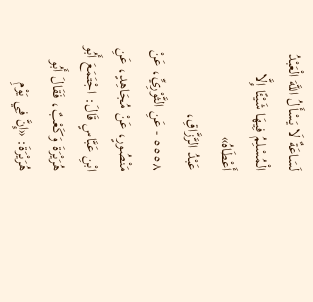لَسَاعَةٌ لَا يَسْأَلُ اللَّهَ الْعَبْدُ الْمُسْلِمُ فِيهَا شَيْئًا إِلَّا أَعْطَاهُ»
عَبْدُ الرَّزَّاقِ،
٥٥٥٨ - عَنِ الثَّوْرِيِّ، عَنْ مَنْصُورٍ، عَنْ مُجَاهِدٍ، عَنِ ابْنِ عَبَّاسٍ قَالَ: اجْتَمَعَ أَبُو هُرَيْرَةَ وَكَعْبٌ، فَقَالَ أَبُو هُرَيْرَةَ: «إِنَّ فِي يَوْمِ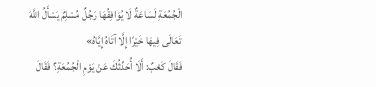الْجُمُعَةِ لَسَاعَةٌ لَا يُوَافِقُهَا رَجُلٌ مُسْلِمٌ يَسْأَلُ اللَّهَ تَعَالَى فِيهَا خَيْرًا إِلَّا آتَاهُ إِيَّاهُ»
فَقَالَ كَعْبٌ: أَلَا أُحَدِّثُكَ عَنْ يَوْمِ الْجُمُعَةِ؟ فَقَالَ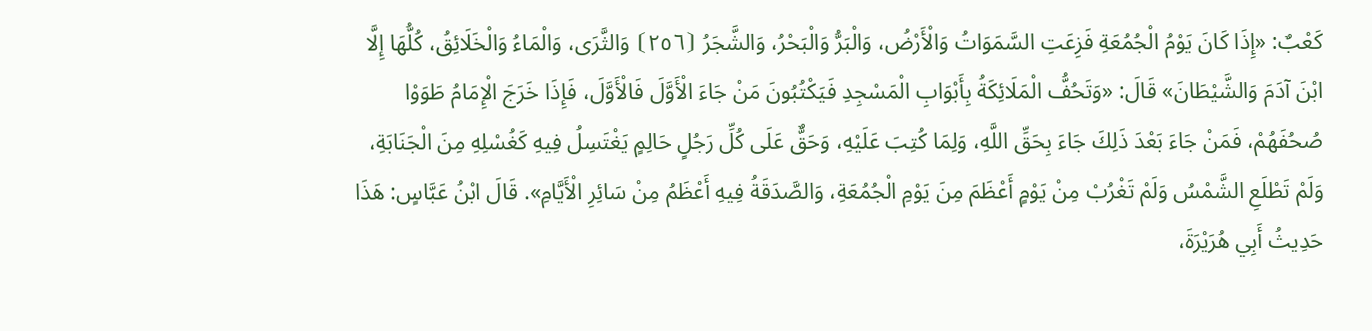كَعْبٌ: «إِذَا كَانَ يَوْمُ الْجُمُعَةِ فَزِعَتِ السَّمَوَاتُ وَالْأَرْضُ، وَالْبَرُّ وَالْبَحْرُ، وَالشَّجَرُ ⦗٢٥٦⦘ وَالثَّرَى، وَالْمَاءُ وَالْخَلَائِقُ، كُلُّهَا إِلَّا ابْنَ آدَمَ وَالشَّيْطَانَ» قَالَ: «وَتَحُفُّ الْمَلَائِكَةُ بِأَبْوَابِ الْمَسْجِدِ فَيَكْتُبُونَ مَنْ جَاءَ الْأَوَّلَ فَالْأَوَّلَ، فَإِذَا خَرَجَ الْإِمَامُ طَوَوْا صُحُفَهُمْ، فَمَنْ جَاءَ بَعْدَ ذَلِكَ جَاءَ بِحَقِّ اللَّهِ، وَلِمَا كُتِبَ عَلَيْهِ، وَحَقٌّ عَلَى كُلِّ رَجُلٍ حَالِمٍ يَغْتَسِلُ فِيهِ كَغُسْلِهِ مِنَ الْجَنَابَةِ، وَلَمْ تَطْلَعِ الشَّمْسُ وَلَمْ تَغْرُبْ مِنْ يَوْمٍ أَعْظَمَ مِنَ يَوْمِ الْجُمُعَةِ، وَالصَّدَقَةُ فِيهِ أَعْظَمُ مِنْ سَائِرِ الْأَيَّامِ». قَالَ ابْنُ عَبَّاسٍ: هَذَا حَدِيثُ أَبِي هُرَيْرَةَ،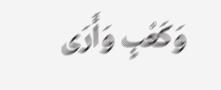وَكَعْبٍ وَأَرَى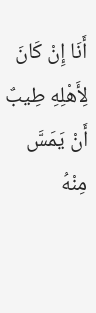أَنَا إِنْ كَانَ لِأَهْلِهِ طِيبٌ أَنْ يَمَسَّ مِنْهُ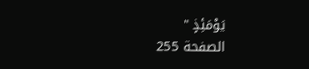يَوْمَئِذٍ "
الصفحة 255